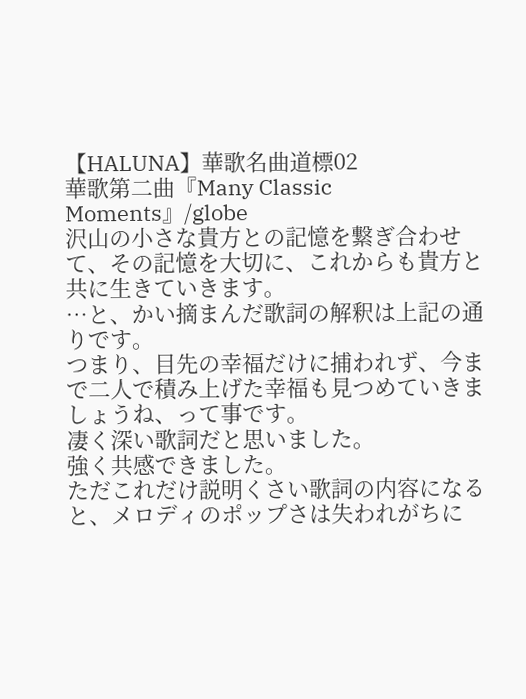【HALUNA】華歌名曲道標02
華歌第二曲『Many Classic Moments』/globe
沢山の小さな貴方との記憶を繋ぎ合わせて、その記憶を大切に、これからも貴方と共に生きていきます。
…と、かい摘まんだ歌詞の解釈は上記の通りです。
つまり、目先の幸福だけに捕われず、今まで二人で積み上げた幸福も見つめていきましょうね、って事です。
凄く深い歌詞だと思いました。
強く共感できました。
ただこれだけ説明くさい歌詞の内容になると、メロディのポップさは失われがちに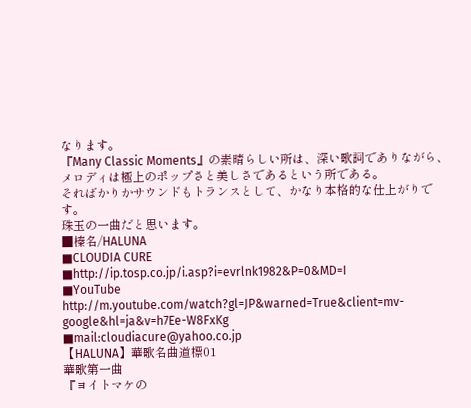なります。
『Many Classic Moments』の素晴らしい所は、深い歌詞でありながら、メロディは極上のポップさと美しさであるという所である。
そればかりかサウンドもトランスとして、かなり本格的な仕上がりです。
珠玉の一曲だと思います。
■榛名/HALUNA
■CLOUDIA CURE
■http://ip.tosp.co.jp/i.asp?i=evrlnk1982&P=0&MD=I
■YouTube
http://m.youtube.com/watch?gl=JP&warned=True&client=mv-google&hl=ja&v=h7Ee-W8FxKg
■mail:cloudiacure@yahoo.co.jp
【HALUNA】華歌名曲道標01
華歌第一曲
『ヨイトマケの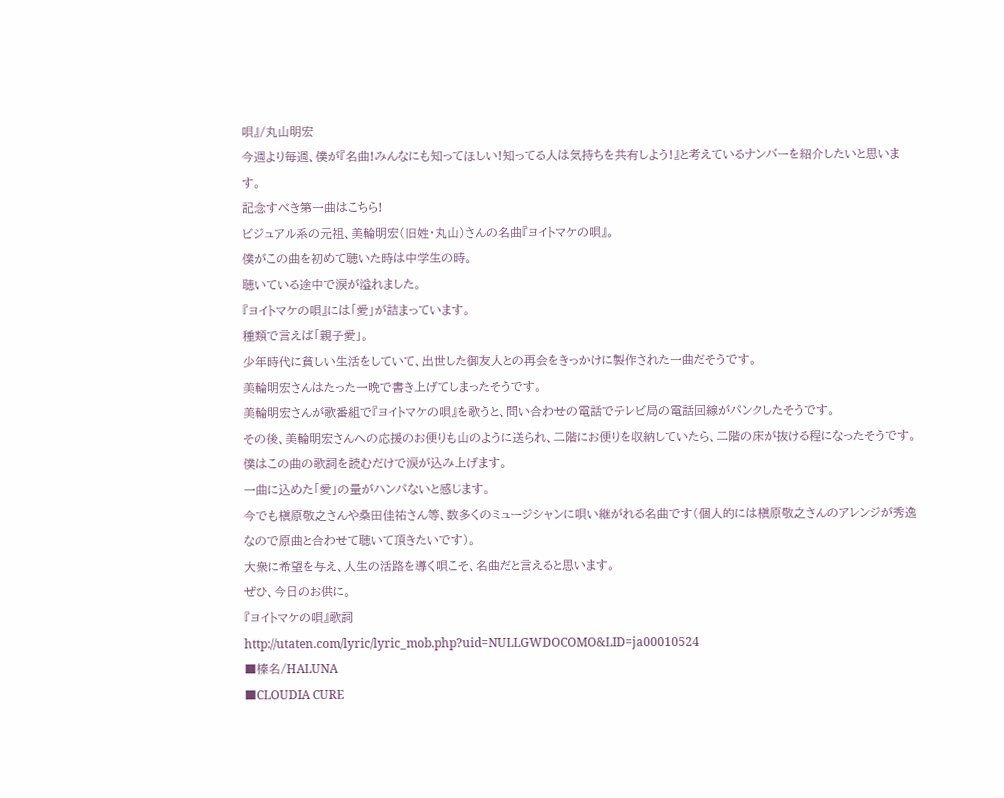唄』/丸山明宏
今週より毎週、僕が『名曲!みんなにも知ってほしい!知ってる人は気持ちを共有しよう!』と考えているナンバーを紹介したいと思います。
記念すべき第一曲はこちら!
ビジュアル系の元祖、美輪明宏(旧姓・丸山)さんの名曲『ヨイトマケの唄』。
僕がこの曲を初めて聴いた時は中学生の時。
聴いている途中で涙が溢れました。
『ヨイトマケの唄』には「愛」が詰まっています。
種類で言えば「親子愛」。
少年時代に貧しい生活をしていて、出世した御友人との再会をきっかけに製作された一曲だそうです。
美輪明宏さんはたった一晩で書き上げてしまったそうです。
美輪明宏さんが歌番組で『ヨイトマケの唄』を歌うと、問い合わせの電話でテレビ局の電話回線がパンクしたそうです。
その後、美輪明宏さんへの応援のお便りも山のように送られ、二階にお便りを収納していたら、二階の床が抜ける程になったそうです。
僕はこの曲の歌詞を読むだけで涙が込み上げます。
一曲に込めた「愛」の量がハンパないと感じます。
今でも槇原敬之さんや桑田佳祐さん等、数多くのミュージシャンに唄い継がれる名曲です(個人的には槇原敬之さんのアレンジが秀逸なので原曲と合わせて聴いて頂きたいです)。
大衆に希望を与え、人生の活路を導く唄こそ、名曲だと言えると思います。
ぜひ、今日のお供に。
『ヨイトマケの唄』歌詞
http://utaten.com/lyric/lyric_mob.php?uid=NULLGWDOCOMO&LID=ja00010524
■榛名/HALUNA
■CLOUDIA CURE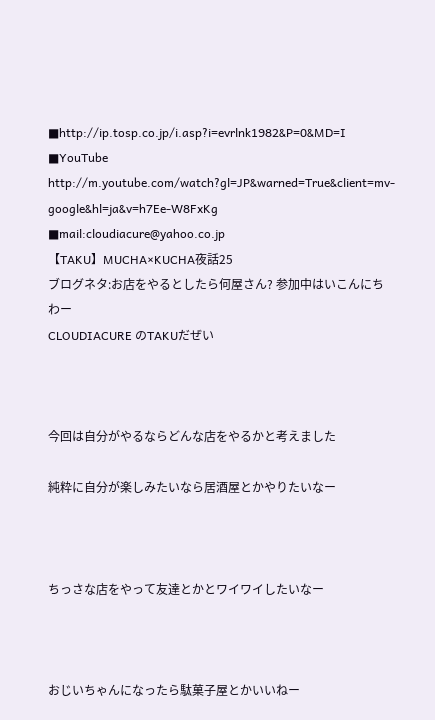■http://ip.tosp.co.jp/i.asp?i=evrlnk1982&P=0&MD=I
■YouTube
http://m.youtube.com/watch?gl=JP&warned=True&client=mv-google&hl=ja&v=h7Ee-W8FxKg
■mail:cloudiacure@yahoo.co.jp
【TAKU】MUCHA×KUCHA夜話25
ブログネタ:お店をやるとしたら何屋さん? 参加中はいこんにちわー
CLOUDIACURE のTAKUだぜい



今回は自分がやるならどんな店をやるかと考えました

純粋に自分が楽しみたいなら居酒屋とかやりたいなー



ちっさな店をやって友達とかとワイワイしたいなー



おじいちゃんになったら駄菓子屋とかいいねー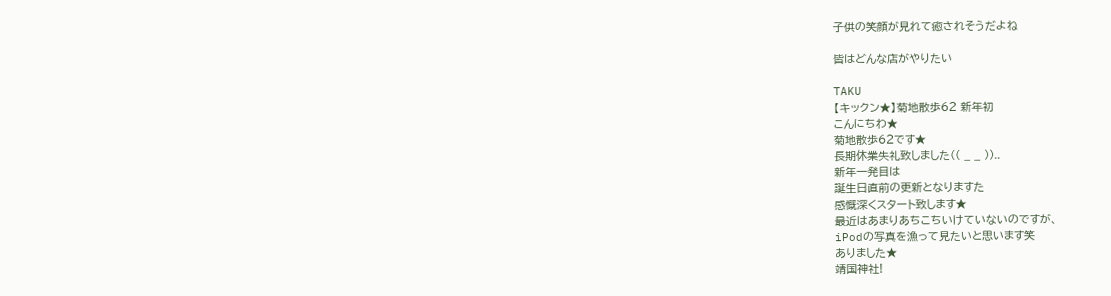子供の笑顔が見れて癒されそうだよね

皆はどんな店がやりたい

TAKU
【キックン★】菊地散歩62 新年初
こんにちわ★
菊地散歩62です★
長期休業失礼致しました(( _ _ ))..
新年一発目は
誕生日直前の更新となりますた
感慨深くスタート致します★
最近はあまりあちこちいけていないのですが、
iPodの写真を漁って見たいと思います笑
ありました★
靖国神社!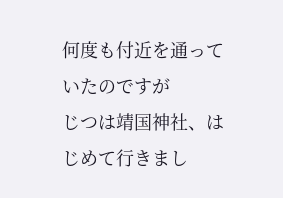何度も付近を通っていたのですが
じつは靖国神社、はじめて行きまし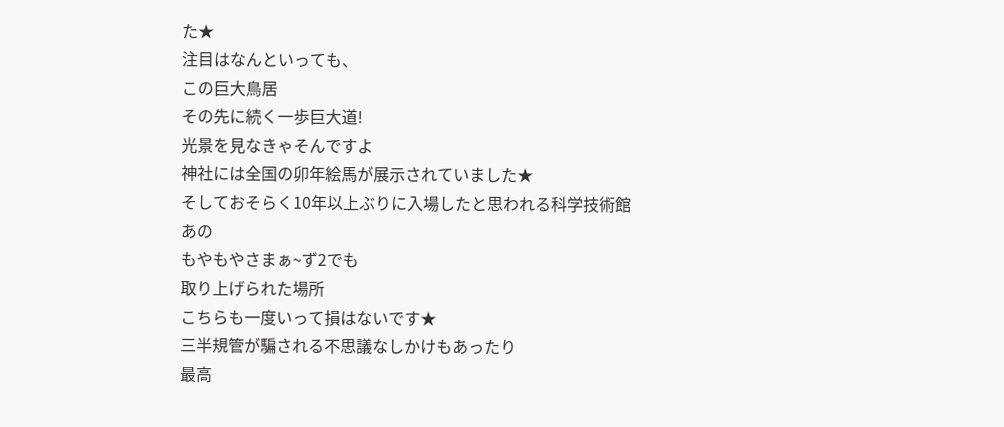た★
注目はなんといっても、
この巨大鳥居
その先に続く一歩巨大道!
光景を見なきゃそんですよ
神社には全国の卯年絵馬が展示されていました★
そしておそらく10年以上ぶりに入場したと思われる科学技術館
あの
もやもやさまぁ~ず2でも
取り上げられた場所
こちらも一度いって損はないです★
三半規管が騙される不思議なしかけもあったり
最高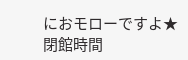におモローですよ★
閉館時間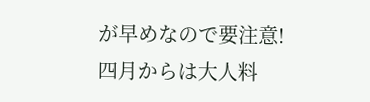が早めなので要注意!
四月からは大人料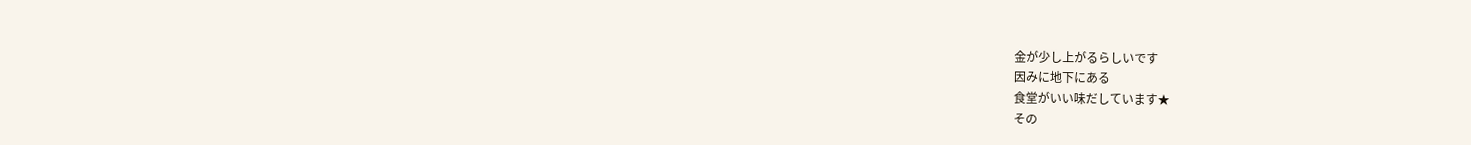金が少し上がるらしいです
因みに地下にある
食堂がいい味だしています★
その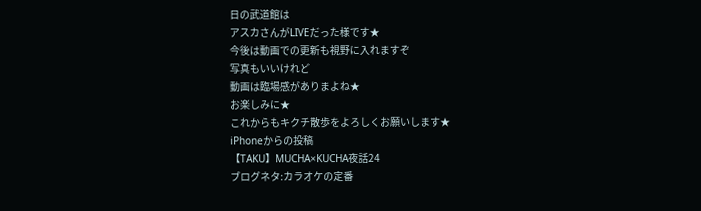日の武道館は
アスカさんがLIVEだった様です★
今後は動画での更新も視野に入れますぞ
写真もいいけれど
動画は臨場感がありまよね★
お楽しみに★
これからもキクチ散歩をよろしくお願いします★
iPhoneからの投稿
【TAKU】MUCHA×KUCHA夜話24
ブログネタ:カラオケの定番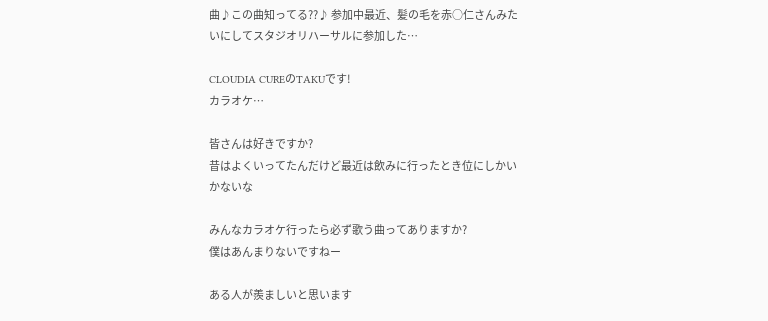曲♪この曲知ってる??♪ 参加中最近、髪の毛を赤○仁さんみたいにしてスタジオリハーサルに参加した…

CLOUDIA CUREのTAKUです!
カラオケ…

皆さんは好きですか?
昔はよくいってたんだけど最近は飲みに行ったとき位にしかいかないな

みんなカラオケ行ったら必ず歌う曲ってありますか?
僕はあんまりないですねー

ある人が羨ましいと思います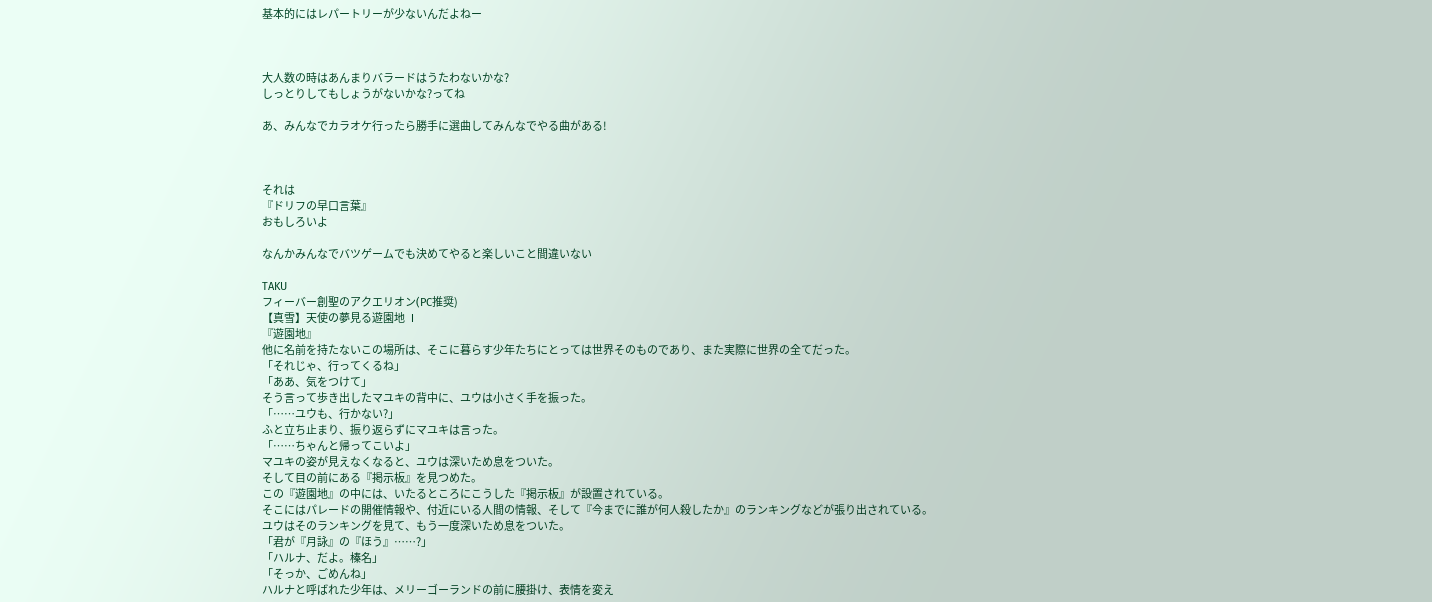基本的にはレパートリーが少ないんだよねー



大人数の時はあんまりバラードはうたわないかな?
しっとりしてもしょうがないかな?ってね

あ、みんなでカラオケ行ったら勝手に選曲してみんなでやる曲がある!



それは
『ドリフの早口言葉』
おもしろいよ

なんかみんなでバツゲームでも決めてやると楽しいこと間違いない

TAKU
フィーバー創聖のアクエリオン(PC推奨)
【真雪】天使の夢見る遊園地 Ⅰ
『遊園地』
他に名前を持たないこの場所は、そこに暮らす少年たちにとっては世界そのものであり、また実際に世界の全てだった。
「それじゃ、行ってくるね」
「ああ、気をつけて」
そう言って歩き出したマユキの背中に、ユウは小さく手を振った。
「……ユウも、行かない?」
ふと立ち止まり、振り返らずにマユキは言った。
「……ちゃんと帰ってこいよ」
マユキの姿が見えなくなると、ユウは深いため息をついた。
そして目の前にある『掲示板』を見つめた。
この『遊園地』の中には、いたるところにこうした『掲示板』が設置されている。
そこにはパレードの開催情報や、付近にいる人間の情報、そして『今までに誰が何人殺したか』のランキングなどが張り出されている。
ユウはそのランキングを見て、もう一度深いため息をついた。
「君が『月詠』の『ほう』……?」
「ハルナ、だよ。榛名」
「そっか、ごめんね」
ハルナと呼ばれた少年は、メリーゴーランドの前に腰掛け、表情を変え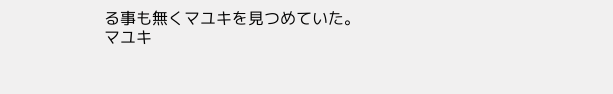る事も無くマユキを見つめていた。
マユキ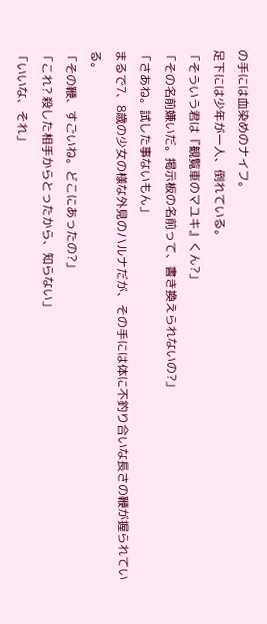の手には血染めのナイフ。
足下には少年が一人、倒れている。
「そういう君は『観覧車のマユキ』くん?」
「その名前嫌いだ。掲示板の名前って、書き換えられないの?」
「さあね。試した事ないもん」
まるで7、8歳の少女の様な外見のハルナだが、その手には体に不釣り合いな長さの鞭が握られている。
「その鞭、すごいね。どこにあったの?」
「これ? 殺した相手からとったから、知らない」
「いいな、それ」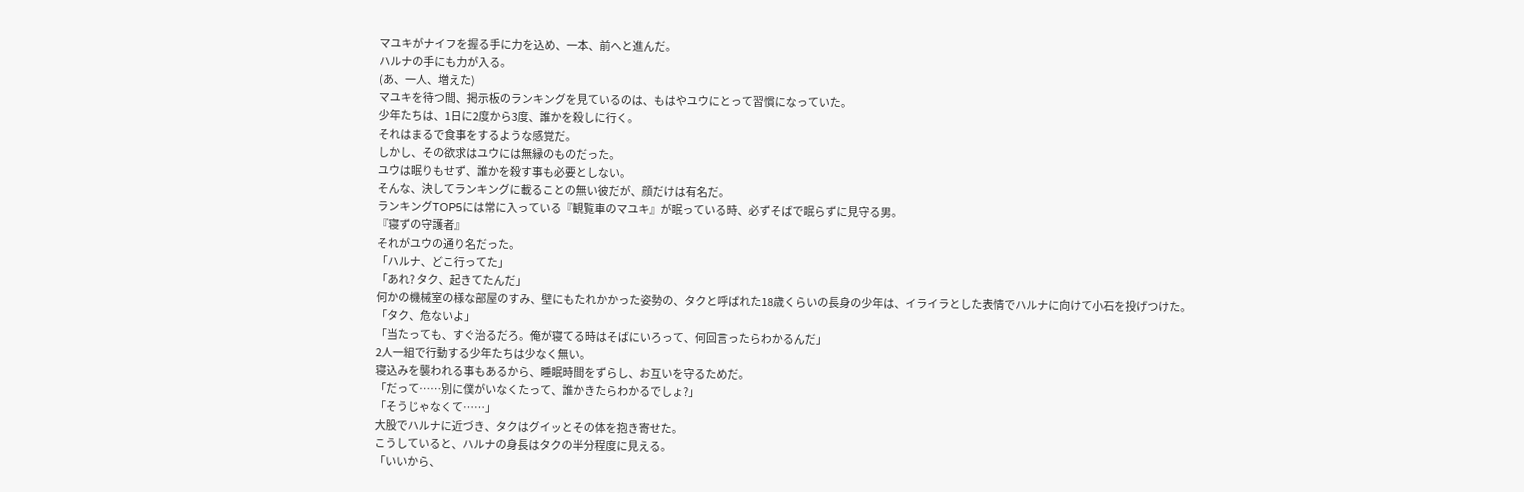マユキがナイフを握る手に力を込め、一本、前へと進んだ。
ハルナの手にも力が入る。
(あ、一人、増えた)
マユキを待つ間、掲示板のランキングを見ているのは、もはやユウにとって習慣になっていた。
少年たちは、1日に2度から3度、誰かを殺しに行く。
それはまるで食事をするような感覚だ。
しかし、その欲求はユウには無縁のものだった。
ユウは眠りもせず、誰かを殺す事も必要としない。
そんな、決してランキングに載ることの無い彼だが、顔だけは有名だ。
ランキングTOP5には常に入っている『観覧車のマユキ』が眠っている時、必ずそばで眠らずに見守る男。
『寝ずの守護者』
それがユウの通り名だった。
「ハルナ、どこ行ってた」
「あれ? タク、起きてたんだ」
何かの機械室の様な部屋のすみ、壁にもたれかかった姿勢の、タクと呼ばれた18歳くらいの長身の少年は、イライラとした表情でハルナに向けて小石を投げつけた。
「タク、危ないよ」
「当たっても、すぐ治るだろ。俺が寝てる時はそばにいろって、何回言ったらわかるんだ」
2人一組で行動する少年たちは少なく無い。
寝込みを襲われる事もあるから、睡眠時間をずらし、お互いを守るためだ。
「だって……別に僕がいなくたって、誰かきたらわかるでしょ?」
「そうじゃなくて……」
大股でハルナに近づき、タクはグイッとその体を抱き寄せた。
こうしていると、ハルナの身長はタクの半分程度に見える。
「いいから、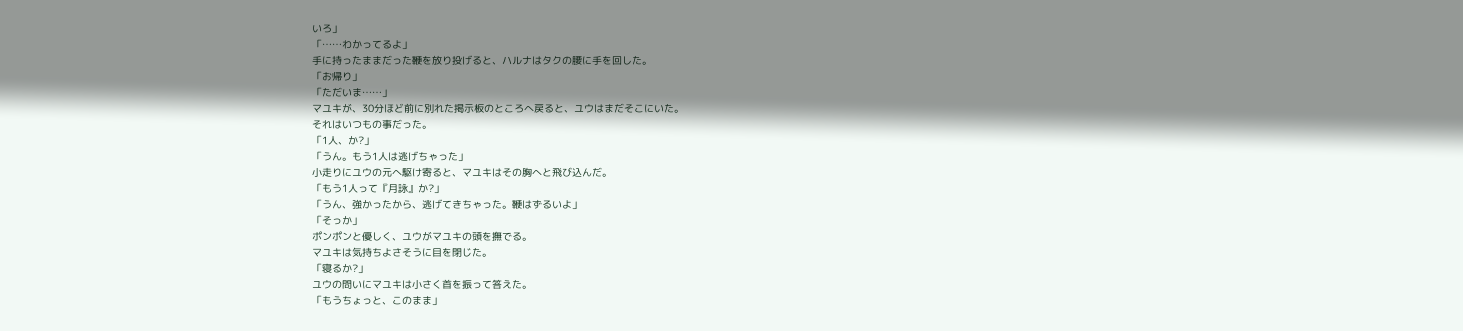いろ」
「……わかってるよ」
手に持ったままだった鞭を放り投げると、ハルナはタクの腰に手を回した。
「お帰り」
「ただいま……」
マユキが、30分ほど前に別れた掲示板のところへ戻ると、ユウはまだそこにいた。
それはいつもの事だった。
「1人、か?」
「うん。もう1人は逃げちゃった」
小走りにユウの元へ駆け寄ると、マユキはその胸へと飛び込んだ。
「もう1人って『月詠』か?」
「うん、強かったから、逃げてきちゃった。鞭はずるいよ」
「そっか」
ポンポンと優しく、ユウがマユキの頭を撫でる。
マユキは気持ちよさそうに目を閉じた。
「寝るか?」
ユウの問いにマユキは小さく首を振って答えた。
「もうちょっと、このまま」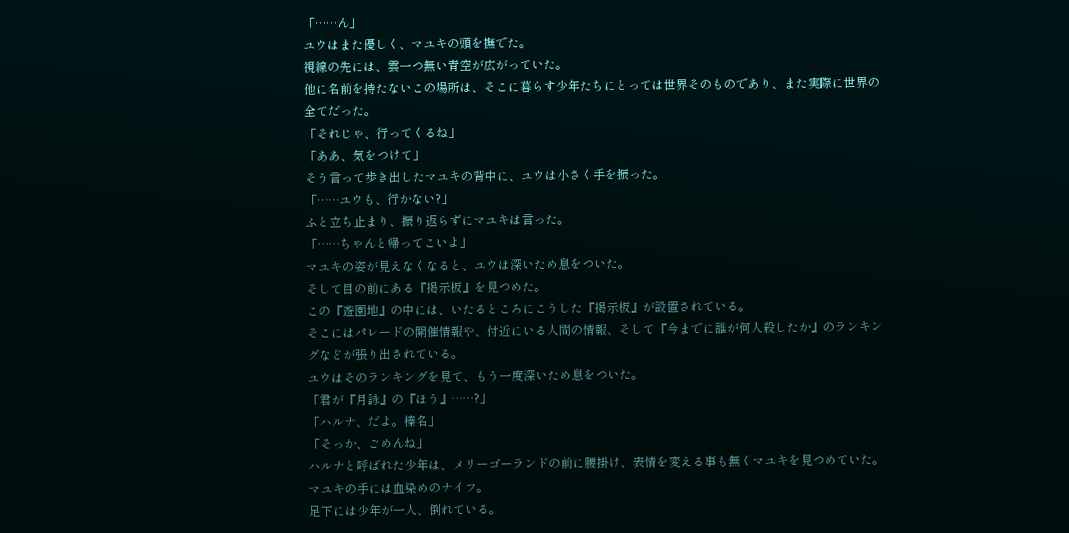「……ん」
ユウはまた優しく、マユキの頭を撫でた。
視線の先には、雲一つ無い青空が広がっていた。
他に名前を持たないこの場所は、そこに暮らす少年たちにとっては世界そのものであり、また実際に世界の全てだった。
「それじゃ、行ってくるね」
「ああ、気をつけて」
そう言って歩き出したマユキの背中に、ユウは小さく手を振った。
「……ユウも、行かない?」
ふと立ち止まり、振り返らずにマユキは言った。
「……ちゃんと帰ってこいよ」
マユキの姿が見えなくなると、ユウは深いため息をついた。
そして目の前にある『掲示板』を見つめた。
この『遊園地』の中には、いたるところにこうした『掲示板』が設置されている。
そこにはパレードの開催情報や、付近にいる人間の情報、そして『今までに誰が何人殺したか』のランキングなどが張り出されている。
ユウはそのランキングを見て、もう一度深いため息をついた。
「君が『月詠』の『ほう』……?」
「ハルナ、だよ。榛名」
「そっか、ごめんね」
ハルナと呼ばれた少年は、メリーゴーランドの前に腰掛け、表情を変える事も無くマユキを見つめていた。
マユキの手には血染めのナイフ。
足下には少年が一人、倒れている。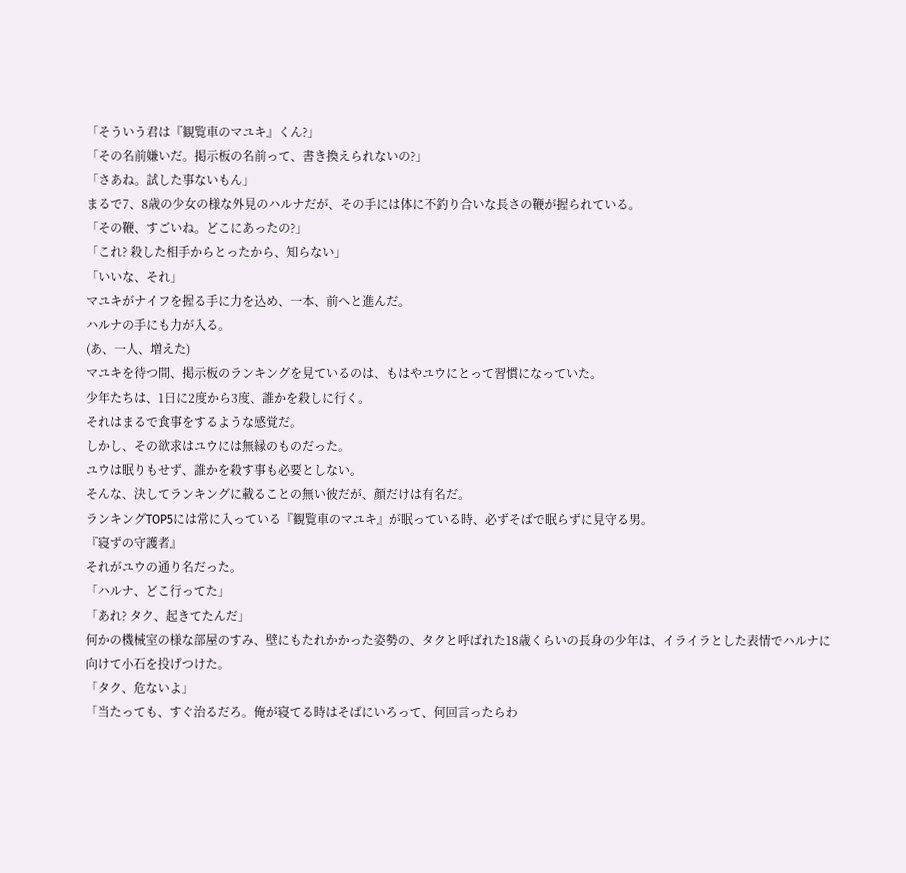「そういう君は『観覧車のマユキ』くん?」
「その名前嫌いだ。掲示板の名前って、書き換えられないの?」
「さあね。試した事ないもん」
まるで7、8歳の少女の様な外見のハルナだが、その手には体に不釣り合いな長さの鞭が握られている。
「その鞭、すごいね。どこにあったの?」
「これ? 殺した相手からとったから、知らない」
「いいな、それ」
マユキがナイフを握る手に力を込め、一本、前へと進んだ。
ハルナの手にも力が入る。
(あ、一人、増えた)
マユキを待つ間、掲示板のランキングを見ているのは、もはやユウにとって習慣になっていた。
少年たちは、1日に2度から3度、誰かを殺しに行く。
それはまるで食事をするような感覚だ。
しかし、その欲求はユウには無縁のものだった。
ユウは眠りもせず、誰かを殺す事も必要としない。
そんな、決してランキングに載ることの無い彼だが、顔だけは有名だ。
ランキングTOP5には常に入っている『観覧車のマユキ』が眠っている時、必ずそばで眠らずに見守る男。
『寝ずの守護者』
それがユウの通り名だった。
「ハルナ、どこ行ってた」
「あれ? タク、起きてたんだ」
何かの機械室の様な部屋のすみ、壁にもたれかかった姿勢の、タクと呼ばれた18歳くらいの長身の少年は、イライラとした表情でハルナに向けて小石を投げつけた。
「タク、危ないよ」
「当たっても、すぐ治るだろ。俺が寝てる時はそばにいろって、何回言ったらわ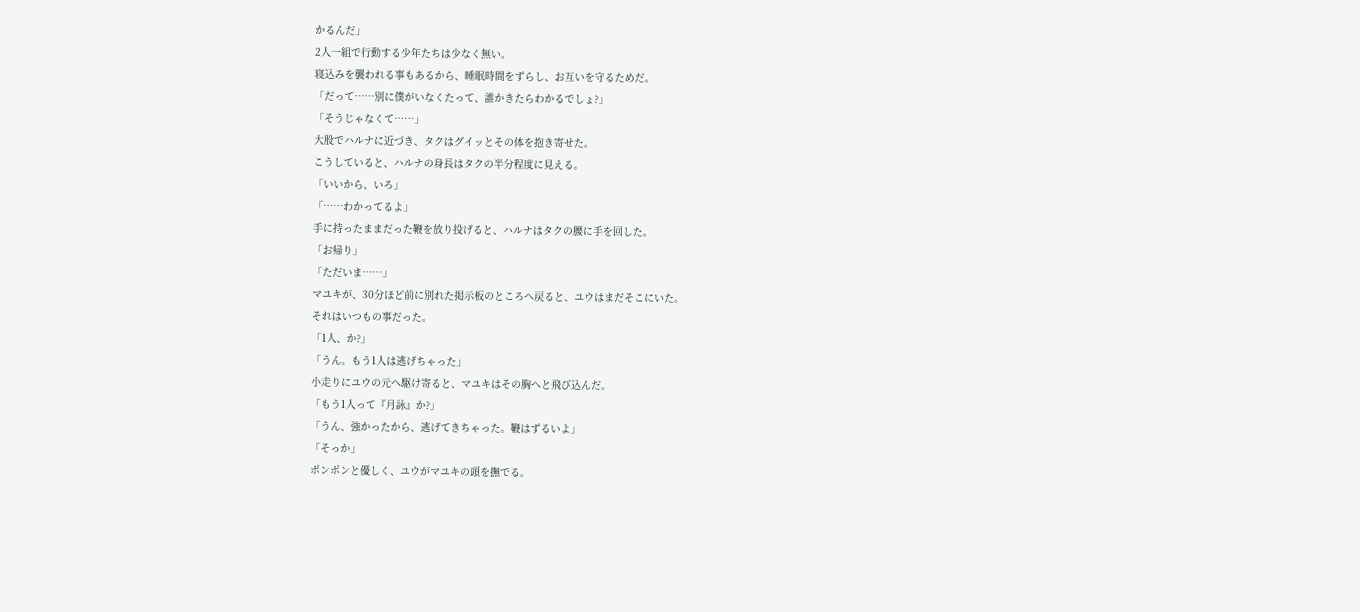かるんだ」
2人一組で行動する少年たちは少なく無い。
寝込みを襲われる事もあるから、睡眠時間をずらし、お互いを守るためだ。
「だって……別に僕がいなくたって、誰かきたらわかるでしょ?」
「そうじゃなくて……」
大股でハルナに近づき、タクはグイッとその体を抱き寄せた。
こうしていると、ハルナの身長はタクの半分程度に見える。
「いいから、いろ」
「……わかってるよ」
手に持ったままだった鞭を放り投げると、ハルナはタクの腰に手を回した。
「お帰り」
「ただいま……」
マユキが、30分ほど前に別れた掲示板のところへ戻ると、ユウはまだそこにいた。
それはいつもの事だった。
「1人、か?」
「うん。もう1人は逃げちゃった」
小走りにユウの元へ駆け寄ると、マユキはその胸へと飛び込んだ。
「もう1人って『月詠』か?」
「うん、強かったから、逃げてきちゃった。鞭はずるいよ」
「そっか」
ポンポンと優しく、ユウがマユキの頭を撫でる。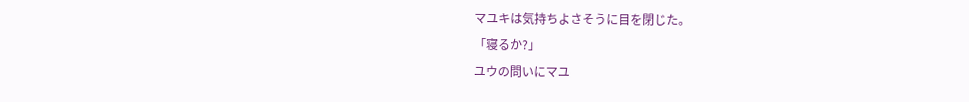マユキは気持ちよさそうに目を閉じた。
「寝るか?」
ユウの問いにマユ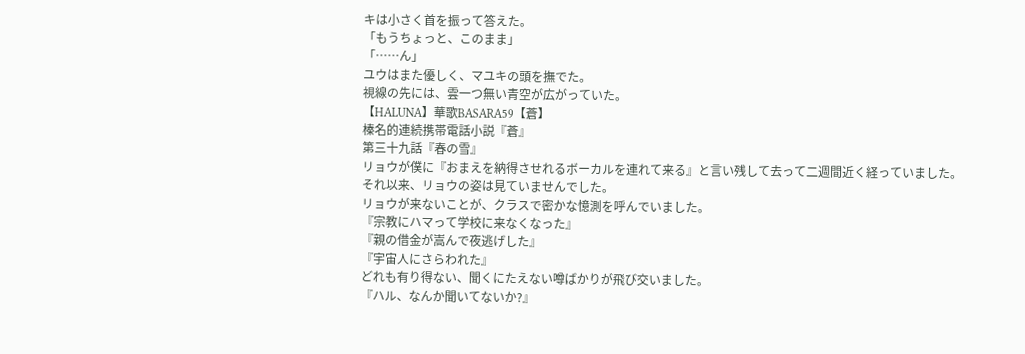キは小さく首を振って答えた。
「もうちょっと、このまま」
「……ん」
ユウはまた優しく、マユキの頭を撫でた。
視線の先には、雲一つ無い青空が広がっていた。
【HALUNA】華歌BASARA59【蒼】
榛名的連続携帯電話小説『蒼』
第三十九話『春の雪』
リョウが僕に『おまえを納得させれるボーカルを連れて来る』と言い残して去って二週間近く経っていました。
それ以来、リョウの姿は見ていませんでした。
リョウが来ないことが、クラスで密かな憶測を呼んでいました。
『宗教にハマって学校に来なくなった』
『親の借金が嵩んで夜逃げした』
『宇宙人にさらわれた』
どれも有り得ない、聞くにたえない噂ばかりが飛び交いました。
『ハル、なんか聞いてないか?』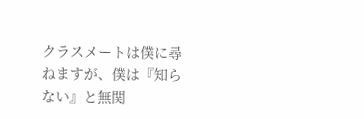クラスメートは僕に尋ねますが、僕は『知らない』と無関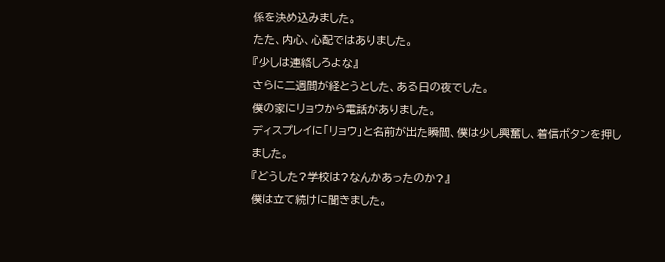係を決め込みました。
たた、内心、心配ではありました。
『少しは連絡しろよな』
さらに二週間が経とうとした、ある日の夜でした。
僕の家にリョウから電話がありました。
ディスプレイに「リョウ」と名前が出た瞬間、僕は少し興奮し、着信ボタンを押しました。
『どうした?学校は?なんかあったのか?』
僕は立て続けに聞きました。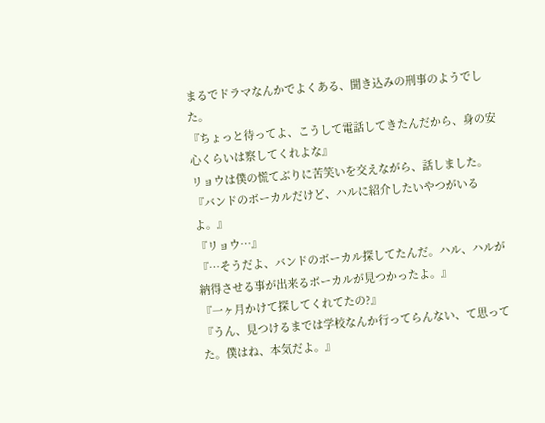まるでドラマなんかでよくある、聞き込みの刑事のようでした。
『ちょっと待ってよ、こうして電話してきたんだから、身の安心くらいは察してくれよな』
リョウは僕の慌てぶりに苦笑いを交えながら、話しました。
『バンドのボーカルだけど、ハルに紹介したいやつがいるよ。』
『リョウ…』
『…そうだよ、バンドのボーカル探してたんだ。ハル、ハルが納得させる事が出来るボーカルが見つかったよ。』
『一ヶ月かけて探してくれてたの?』
『うん、見つけるまでは学校なんか行ってらんない、て思ってた。僕はね、本気だよ。』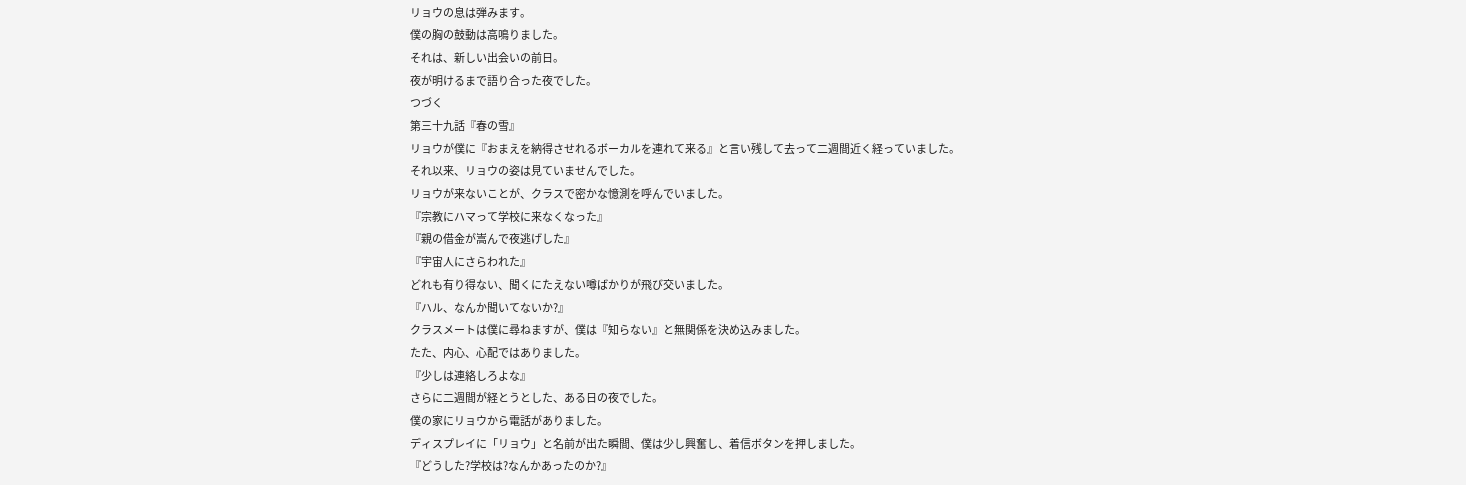リョウの息は弾みます。
僕の胸の鼓動は高鳴りました。
それは、新しい出会いの前日。
夜が明けるまで語り合った夜でした。
つづく
第三十九話『春の雪』
リョウが僕に『おまえを納得させれるボーカルを連れて来る』と言い残して去って二週間近く経っていました。
それ以来、リョウの姿は見ていませんでした。
リョウが来ないことが、クラスで密かな憶測を呼んでいました。
『宗教にハマって学校に来なくなった』
『親の借金が嵩んで夜逃げした』
『宇宙人にさらわれた』
どれも有り得ない、聞くにたえない噂ばかりが飛び交いました。
『ハル、なんか聞いてないか?』
クラスメートは僕に尋ねますが、僕は『知らない』と無関係を決め込みました。
たた、内心、心配ではありました。
『少しは連絡しろよな』
さらに二週間が経とうとした、ある日の夜でした。
僕の家にリョウから電話がありました。
ディスプレイに「リョウ」と名前が出た瞬間、僕は少し興奮し、着信ボタンを押しました。
『どうした?学校は?なんかあったのか?』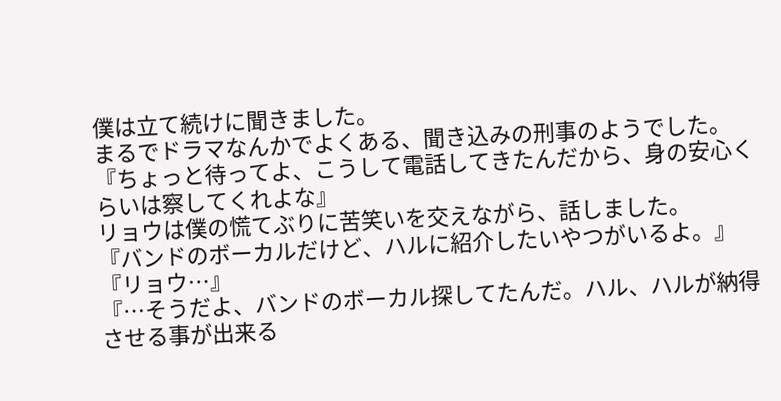僕は立て続けに聞きました。
まるでドラマなんかでよくある、聞き込みの刑事のようでした。
『ちょっと待ってよ、こうして電話してきたんだから、身の安心くらいは察してくれよな』
リョウは僕の慌てぶりに苦笑いを交えながら、話しました。
『バンドのボーカルだけど、ハルに紹介したいやつがいるよ。』
『リョウ…』
『…そうだよ、バンドのボーカル探してたんだ。ハル、ハルが納得させる事が出来る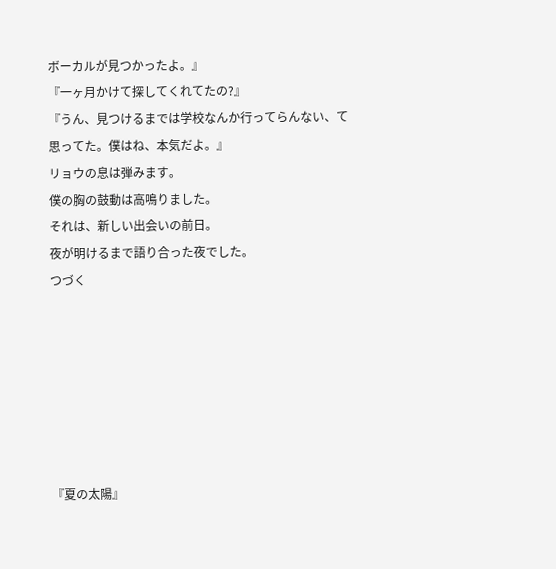ボーカルが見つかったよ。』
『一ヶ月かけて探してくれてたの?』
『うん、見つけるまでは学校なんか行ってらんない、て思ってた。僕はね、本気だよ。』
リョウの息は弾みます。
僕の胸の鼓動は高鳴りました。
それは、新しい出会いの前日。
夜が明けるまで語り合った夜でした。
つづく







『夏の太陽』